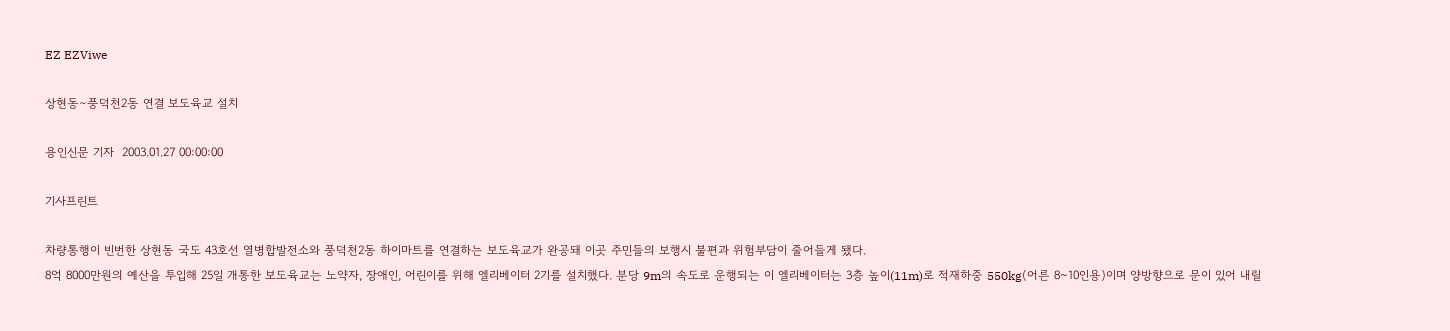EZ EZViwe

상현동∼풍덕천2동 연결 보도육교 설치

용인신문 기자  2003.01.27 00:00:00

기사프린트

차량통행이 빈번한 상현동 국도 43호선 열병합발전소와 풍덕천2동 하이마트를 연결하는 보도육교가 완공돼 이곳 주민들의 보행시 불편과 위험부담이 줄어들게 됐다.
8억 8000만원의 예산을 투입해 25일 개통한 보도육교는 노약자, 장애인, 어린이를 위해 엘리베이터 2기를 설치했다. 분당 9m의 속도로 운행되는 이 엘리베이터는 3층 높이(11m)로 적재하중 550kg(어른 8~10인용)이며 양방향으로 문이 있어 내릴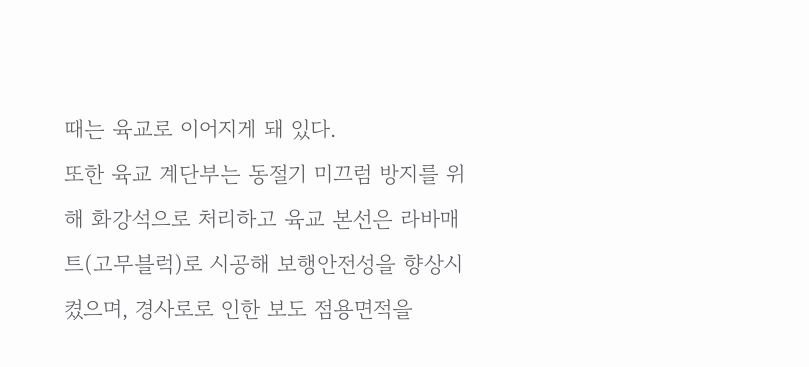때는 육교로 이어지게 돼 있다.
또한 육교 계단부는 동절기 미끄럼 방지를 위해 화강석으로 처리하고 육교 본선은 라바매트(고무블럭)로 시공해 보행안전성을 향상시켰으며, 경사로로 인한 보도 점용면적을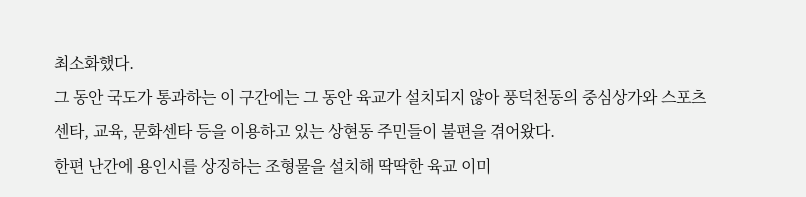최소화했다.
그 동안 국도가 통과하는 이 구간에는 그 동안 육교가 설치되지 않아 풍덕천동의 중심상가와 스포츠센타, 교육, 문화센타 등을 이용하고 있는 상현동 주민들이 불편을 겪어왔다.
한편 난간에 용인시를 상징하는 조형물을 설치해 딱딱한 육교 이미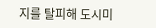지를 탈피해 도시미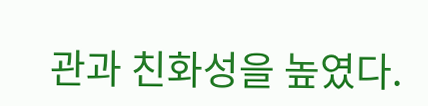관과 친화성을 높였다.